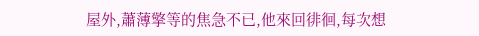屋外,蕭薄擎等的焦急不已,他來回徘徊,每次想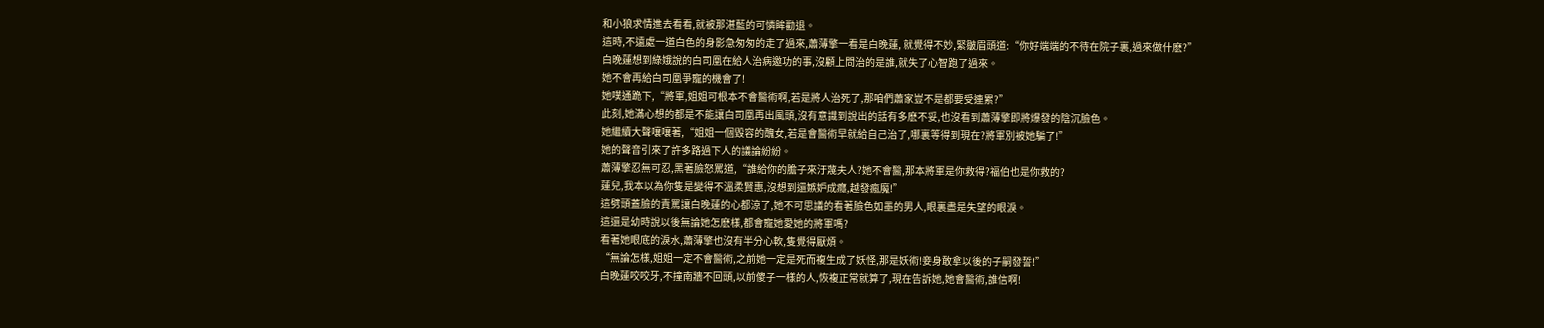和小狼求情進去看看,就被那湛藍的可憐眸勸退。
這時,不遠處一道白色的身影急匆匆的走了過來,蕭薄擎一看是白晚蓮, 就覺得不妙,緊皺眉頭道:“你好端端的不待在院子裏,過來做什麽?”
白晚蓮想到綠娥說的白司凰在給人治病邀功的事,沒顧上問治的是誰,就失了心智跑了過來。
她不會再給白司凰爭寵的機會了!
她噗通跪下,“將軍,姐姐可根本不會醫術啊,若是將人治死了,那咱們蕭家豈不是都要受連累?”
此刻,她滿心想的都是不能讓白司凰再出風頭,沒有意識到說出的話有多麽不妥,也沒看到蕭薄擎即將爆發的陰沉臉色。
她繼續大聲嚷嚷著,“姐姐一個毀容的醜女,若是會醫術早就給自己治了,哪裏等得到現在?將軍別被她騙了!”
她的聲音引來了許多路過下人的議論紛紛。
蕭薄擎忍無可忍,黑著臉怒罵道,“誰給你的膽子來汙蔑夫人?她不會醫,那本將軍是你救得?福伯也是你救的?
蓮兒,我本以為你隻是變得不溫柔賢惠,沒想到還嫉妒成癮,越發瘋魔!”
這劈頭蓋臉的責罵讓白晚蓮的心都涼了,她不可思議的看著臉色如墨的男人,眼裏盡是失望的眼淚。
這還是幼時說以後無論她怎麽樣,都會寵她愛她的將軍嗎?
看著她眼底的淚水,蕭薄擎也沒有半分心軟,隻覺得厭煩。
“無論怎樣,姐姐一定不會醫術,之前她一定是死而複生成了妖怪,那是妖術!妾身敢拿以後的子嗣發誓!”
白晚蓮咬咬牙,不撞南牆不回頭,以前傻子一樣的人,恢複正常就算了,現在告訴她,她會醫術,誰信啊!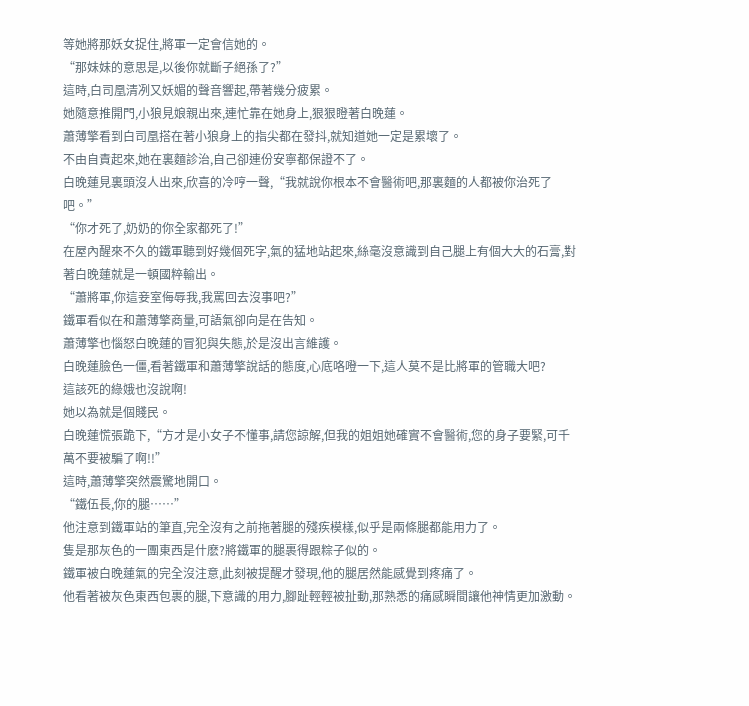等她將那妖女捉住,將軍一定會信她的。
“那妹妹的意思是,以後你就斷子絕孫了?”
這時,白司凰清冽又妖媚的聲音響起,帶著幾分疲累。
她隨意推開門,小狼見娘親出來,連忙靠在她身上,狠狠瞪著白晚蓮。
蕭薄擎看到白司凰搭在著小狼身上的指尖都在發抖,就知道她一定是累壞了。
不由自責起來,她在裏麵診治,自己卻連份安寧都保證不了。
白晚蓮見裏頭沒人出來,欣喜的冷哼一聲,“我就說你根本不會醫術吧,那裏麵的人都被你治死了吧。”
“你才死了,奶奶的你全家都死了!”
在屋內醒來不久的鐵軍聽到好幾個死字,氣的猛地站起來,絲毫沒意識到自己腿上有個大大的石膏,對著白晚蓮就是一頓國粹輸出。
“蕭將軍,你這妾室侮辱我,我罵回去沒事吧?”
鐵軍看似在和蕭薄擎商量,可語氣卻向是在告知。
蕭薄擎也惱怒白晚蓮的冒犯與失態,於是沒出言維護。
白晚蓮臉色一僵,看著鐵軍和蕭薄擎說話的態度,心底咯噔一下,這人莫不是比將軍的管職大吧?
這該死的綠娥也沒說啊!
她以為就是個賤民。
白晚蓮慌張跪下,“方才是小女子不懂事,請您諒解,但我的姐姐她確實不會醫術,您的身子要緊,可千萬不要被騙了啊!!”
這時,蕭薄擎突然震驚地開口。
“鐵伍長,你的腿……”
他注意到鐵軍站的筆直,完全沒有之前拖著腿的殘疾模樣,似乎是兩條腿都能用力了。
隻是那灰色的一團東西是什麽?將鐵軍的腿裹得跟粽子似的。
鐵軍被白晚蓮氣的完全沒注意,此刻被提醒才發現,他的腿居然能感覺到疼痛了。
他看著被灰色東西包裹的腿,下意識的用力,腳趾輕輕被扯動,那熟悉的痛感瞬間讓他神情更加激動。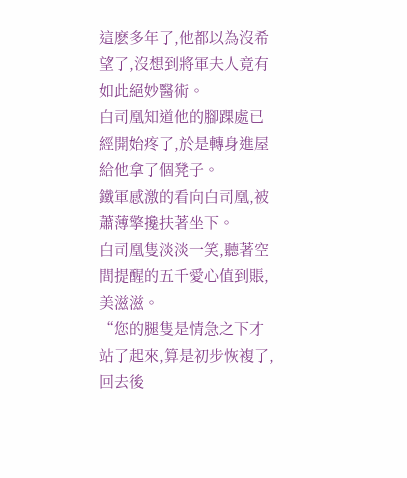這麽多年了,他都以為沒希望了,沒想到將軍夫人竟有如此絕妙醫術。
白司凰知道他的腳踝處已經開始疼了,於是轉身進屋給他拿了個凳子。
鐵軍感激的看向白司凰,被蕭薄擎攙扶著坐下。
白司凰隻淡淡一笑,聽著空間提醒的五千愛心值到賬,美滋滋。
“您的腿隻是情急之下才站了起來,算是初步恢複了,回去後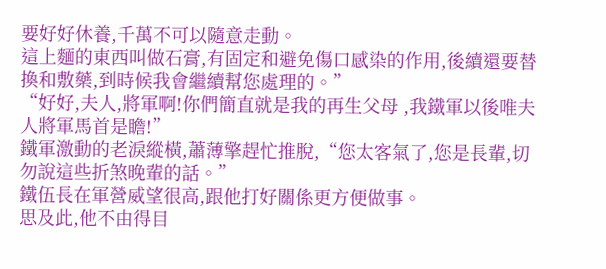要好好休養,千萬不可以隨意走動。
這上麵的東西叫做石膏,有固定和避免傷口感染的作用,後續還要替換和敷藥,到時候我會繼續幫您處理的。”
“好好,夫人,將軍啊!你們簡直就是我的再生父母 ,我鐵軍以後唯夫人將軍馬首是瞻!”
鐵軍激動的老淚縱橫,蕭薄擎趕忙推脫,“您太客氣了,您是長輩,切勿說這些折煞晚輩的話。”
鐵伍長在軍營威望很高,跟他打好關係更方便做事。
思及此,他不由得目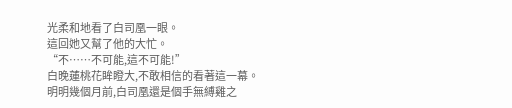光柔和地看了白司凰一眼。
這回她又幫了他的大忙。
“不……不可能,這不可能!”
白晚蓮桃花眸瞪大,不敢相信的看著這一幕。
明明幾個月前,白司凰還是個手無縛雞之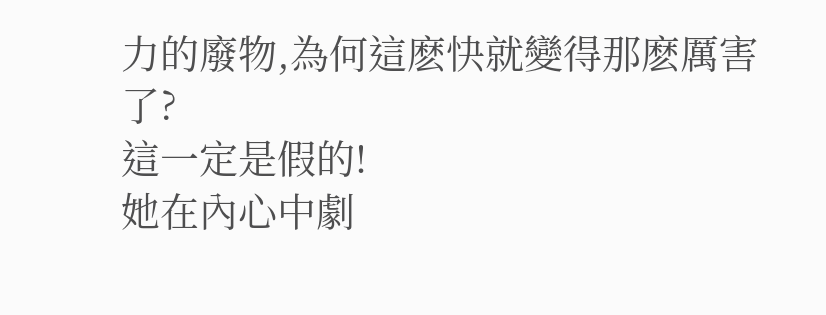力的廢物,為何這麽快就變得那麽厲害了?
這一定是假的!
她在內心中劇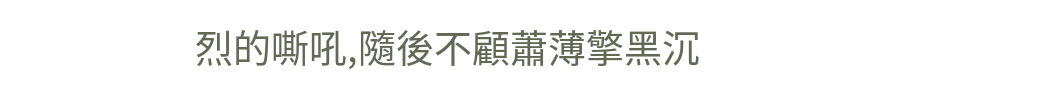烈的嘶吼,隨後不顧蕭薄擎黑沉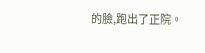的臉,跑出了正院。